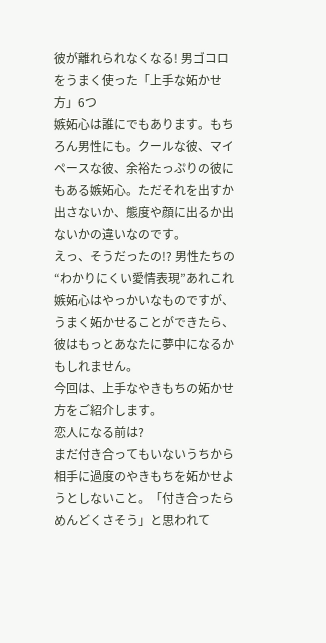彼が離れられなくなる! 男ゴコロをうまく使った「上手な妬かせ方」6つ
嫉妬心は誰にでもあります。もちろん男性にも。クールな彼、マイペースな彼、余裕たっぷりの彼にもある嫉妬心。ただそれを出すか出さないか、態度や顔に出るか出ないかの違いなのです。
えっ、そうだったの!? 男性たちの“わかりにくい愛情表現”あれこれ
嫉妬心はやっかいなものですが、うまく妬かせることができたら、彼はもっとあなたに夢中になるかもしれません。
今回は、上手なやきもちの妬かせ方をご紹介します。
恋人になる前は?
まだ付き合ってもいないうちから相手に過度のやきもちを妬かせようとしないこと。「付き合ったらめんどくさそう」と思われて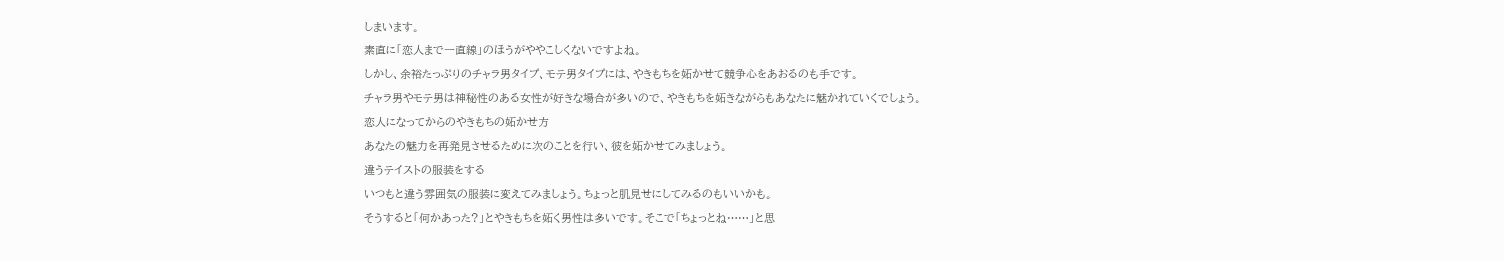しまいます。
素直に「恋人まで一直線」のほうがややこしくないですよね。
しかし、余裕たっぷりのチャラ男タイプ、モテ男タイプには、やきもちを妬かせて競争心をあおるのも手です。
チャラ男やモテ男は神秘性のある女性が好きな場合が多いので、やきもちを妬きながらもあなたに魅かれていくでしょう。
恋人になってからのやきもちの妬かせ方
あなたの魅力を再発見させるために次のことを行い、彼を妬かせてみましょう。
違うテイストの服装をする
いつもと違う雰囲気の服装に変えてみましょう。ちょっと肌見せにしてみるのもいいかも。
そうすると「何かあった?」とやきもちを妬く男性は多いです。そこで「ちょっとね……」と思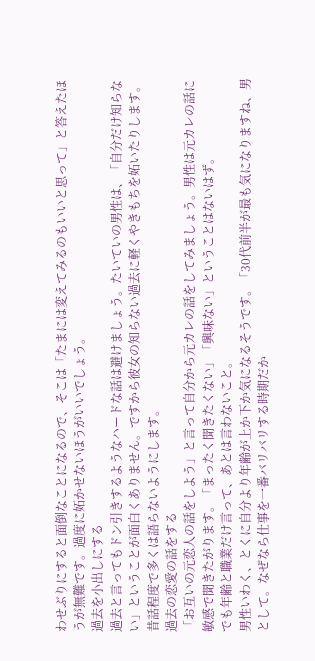わせぶりにすると面倒なことになるので、そこは「たまには変えてみるのもいいと思って」と答えたほうが無難です。過度に妬かせないほうがいいでしょう。
過去を小出しにする
過去と言ってもドン引きするようなハードな話は避けましょう。たいていの男性は、「自分だけ知らない」ということが面白くありません。ですから彼女の知らない過去に軽くやきもちを妬いたりします。昔話程度で多くは語らないようにします。
過去の恋愛の話をする
「お互いの元恋人の話をしよう」と言って自分から元カレの話をしてみましょう。男性は元カレの話に敏感で聞きたがります。「まったく聞きたくない」「興味ない」ということはないはず。
でも年齢と職業だけ言って、あとは言わないこと。
男性いわく、とくに自分より年齢が上か下か気になるそうです。「30代前半が最も気になりますね、男として。なぜなら仕事を一番バリバリする時期だか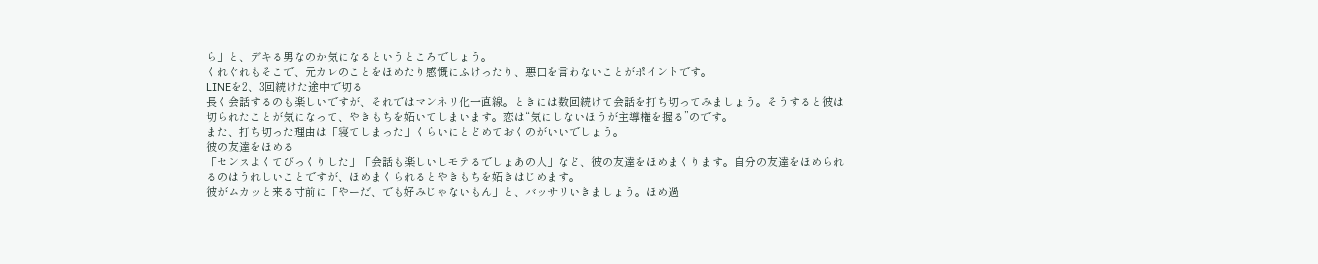ら」と、デキる男なのか気になるというところでしょう。
くれぐれもそこで、元カレのことをほめたり感慨にふけったり、悪口を言わないことがポイントです。
LINEを2、3回続けた途中で切る
長く会話するのも楽しいですが、それではマンネリ化一直線。ときには数回続けて会話を打ち切ってみましょう。そうすると彼は切られたことが気になって、やきもちを妬いてしまいます。恋は“気にしないほうが主導権を握る”のです。
また、打ち切った理由は「寝てしまった」くらいにとどめておくのがいいでしょう。
彼の友達をほめる
「センスよくてびっくりした」「会話も楽しいしモテるでしょあの人」など、彼の友達をほめまくります。自分の友達をほめられるのはうれしいことですが、ほめまくられるとやきもちを妬きはじめます。
彼がムカッと来る寸前に「やーだ、でも好みじゃないもん」と、バッサリいきましょう。ほめ過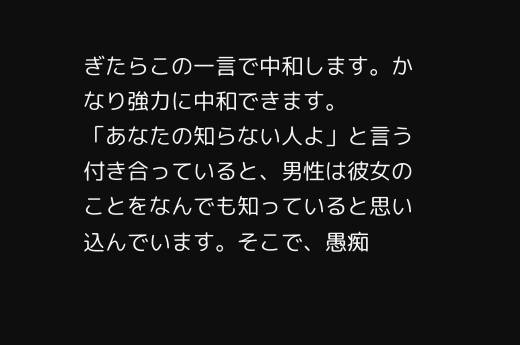ぎたらこの一言で中和します。かなり強力に中和できます。
「あなたの知らない人よ」と言う
付き合っていると、男性は彼女のことをなんでも知っていると思い込んでいます。そこで、愚痴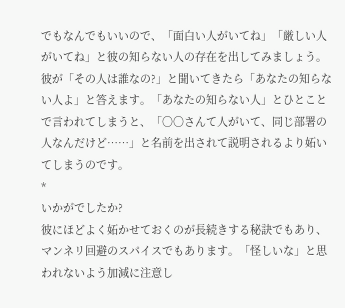でもなんでもいいので、「面白い人がいてね」「厳しい人がいてね」と彼の知らない人の存在を出してみましょう。
彼が「その人は誰なの?」と聞いてきたら「あなたの知らない人よ」と答えます。「あなたの知らない人」とひとことで言われてしまうと、「〇〇さんて人がいて、同じ部署の人なんだけど……」と名前を出されて説明されるより妬いてしまうのです。
*
いかがでしたか?
彼にほどよく妬かせておくのが長続きする秘訣でもあり、マンネリ回避のスパイスでもあります。「怪しいな」と思われないよう加減に注意し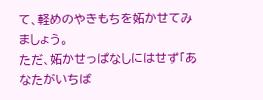て、軽めのやきもちを妬かせてみましょう。
ただ、妬かせっぱなしにはせず「あなたがいちば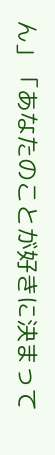ん」「あなたのことが好きに決まって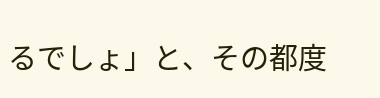るでしょ」と、その都度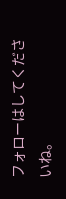フォローはしてくださいね。